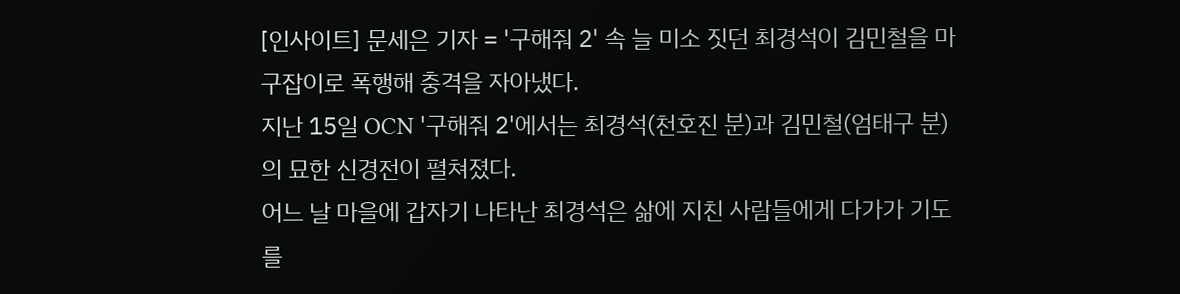[인사이트] 문세은 기자 = '구해줘 2' 속 늘 미소 짓던 최경석이 김민철을 마구잡이로 폭행해 충격을 자아냈다.
지난 15일 OCN '구해줘 2'에서는 최경석(천호진 분)과 김민철(엄태구 분)의 묘한 신경전이 펼쳐졌다.
어느 날 마을에 갑자기 나타난 최경석은 삶에 지친 사람들에게 다가가 기도를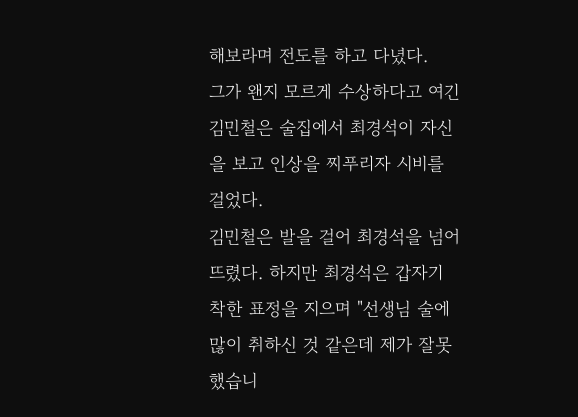해보라며 전도를 하고 다녔다.
그가 왠지 모르게 수상하다고 여긴 김민철은 술집에서 최경석이 자신을 보고 인상을 찌푸리자 시비를 걸었다.
김민철은 발을 걸어 최경석을 넘어뜨렸다. 하지만 최경석은 갑자기 착한 표정을 지으며 "선생님 술에 많이 취하신 것 같은데 제가 잘못했습니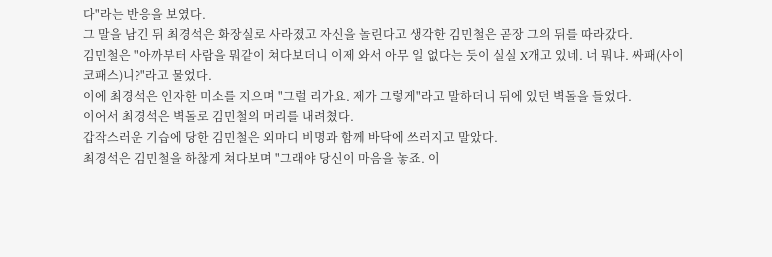다"라는 반응을 보였다.
그 말을 남긴 뒤 최경석은 화장실로 사라졌고 자신을 놀린다고 생각한 김민철은 곧장 그의 뒤를 따라갔다.
김민철은 "아까부터 사람을 뭐같이 쳐다보더니 이제 와서 아무 일 없다는 듯이 실실 X개고 있네. 너 뭐냐. 싸패(사이코패스)니?"라고 물었다.
이에 최경석은 인자한 미소를 지으며 "그럴 리가요. 제가 그렇게"라고 말하더니 뒤에 있던 벽돌을 들었다.
이어서 최경석은 벽돌로 김민철의 머리를 내려쳤다.
갑작스러운 기습에 당한 김민철은 외마디 비명과 함께 바닥에 쓰러지고 말았다.
최경석은 김민철을 하찮게 쳐다보며 "그래야 당신이 마음을 놓죠. 이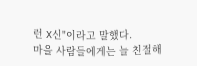런 X신"이라고 말했다.
마을 사람들에게는 늘 친절해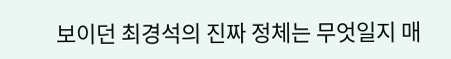보이던 최경석의 진짜 정체는 무엇일지 매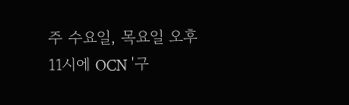주 수요일, 목요일 오후 11시에 OCN '구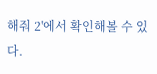해줘 2'에서 확인해볼 수 있다.